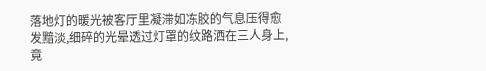落地灯的暖光被客厅里凝滞如冻胶的气息压得愈发黯淡,细碎的光晕透过灯罩的纹路洒在三人身上,竟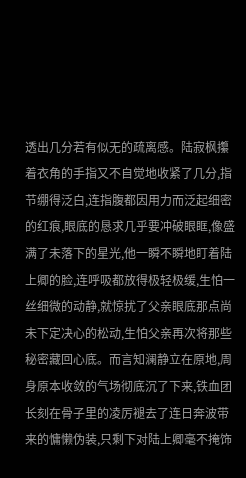透出几分若有似无的疏离感。陆寂枫攥着衣角的手指又不自觉地收紧了几分,指节绷得泛白,连指腹都因用力而泛起细密的红痕,眼底的恳求几乎要冲破眼眶,像盛满了未落下的星光,他一瞬不瞬地盯着陆上卿的脸,连呼吸都放得极轻极缓,生怕一丝细微的动静,就惊扰了父亲眼底那点尚未下定决心的松动,生怕父亲再次将那些秘密藏回心底。而言知澜静立在原地,周身原本收敛的气场彻底沉了下来,铁血团长刻在骨子里的凌厉褪去了连日奔波带来的慵懒伪装,只剩下对陆上卿毫不掩饰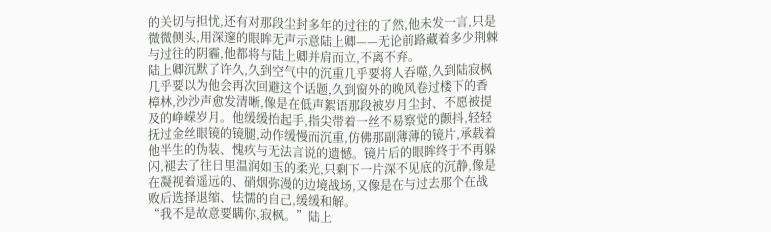的关切与担忧,还有对那段尘封多年的过往的了然,他未发一言,只是微微侧头,用深邃的眼眸无声示意陆上卿——无论前路藏着多少荆棘与过往的阴霾,他都将与陆上卿并肩而立,不离不弃。
陆上卿沉默了许久,久到空气中的沉重几乎要将人吞噬,久到陆寂枫几乎要以为他会再次回避这个话题,久到窗外的晚风卷过楼下的香樟林,沙沙声愈发清晰,像是在低声絮语那段被岁月尘封、不愿被提及的峥嵘岁月。他缓缓抬起手,指尖带着一丝不易察觉的颤抖,轻轻抚过金丝眼镜的镜腿,动作缓慢而沉重,仿佛那副薄薄的镜片,承载着他半生的伪装、愧疚与无法言说的遗憾。镜片后的眼眸终于不再躲闪,褪去了往日里温润如玉的柔光,只剩下一片深不见底的沉静,像是在凝视着遥远的、硝烟弥漫的边境战场,又像是在与过去那个在战败后选择退缩、怯懦的自己,缓缓和解。
“我不是故意要瞒你,寂枫。”陆上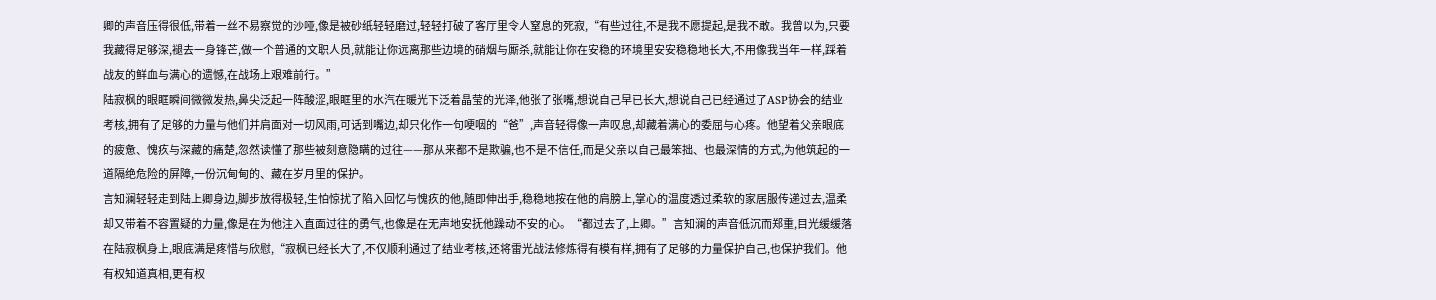卿的声音压得很低,带着一丝不易察觉的沙哑,像是被砂纸轻轻磨过,轻轻打破了客厅里令人窒息的死寂,“有些过往,不是我不愿提起,是我不敢。我曾以为,只要我藏得足够深,褪去一身锋芒,做一个普通的文职人员,就能让你远离那些边境的硝烟与厮杀,就能让你在安稳的环境里安安稳稳地长大,不用像我当年一样,踩着战友的鲜血与满心的遗憾,在战场上艰难前行。”
陆寂枫的眼眶瞬间微微发热,鼻尖泛起一阵酸涩,眼眶里的水汽在暖光下泛着晶莹的光泽,他张了张嘴,想说自己早已长大,想说自己已经通过了ASP协会的结业考核,拥有了足够的力量与他们并肩面对一切风雨,可话到嘴边,却只化作一句哽咽的“爸”,声音轻得像一声叹息,却藏着满心的委屈与心疼。他望着父亲眼底的疲惫、愧疚与深藏的痛楚,忽然读懂了那些被刻意隐瞒的过往——那从来都不是欺骗,也不是不信任,而是父亲以自己最笨拙、也最深情的方式,为他筑起的一道隔绝危险的屏障,一份沉甸甸的、藏在岁月里的保护。
言知澜轻轻走到陆上卿身边,脚步放得极轻,生怕惊扰了陷入回忆与愧疚的他,随即伸出手,稳稳地按在他的肩膀上,掌心的温度透过柔软的家居服传递过去,温柔却又带着不容置疑的力量,像是在为他注入直面过往的勇气,也像是在无声地安抚他躁动不安的心。“都过去了,上卿。”言知澜的声音低沉而郑重,目光缓缓落在陆寂枫身上,眼底满是疼惜与欣慰,“寂枫已经长大了,不仅顺利通过了结业考核,还将雷光战法修炼得有模有样,拥有了足够的力量保护自己,也保护我们。他有权知道真相,更有权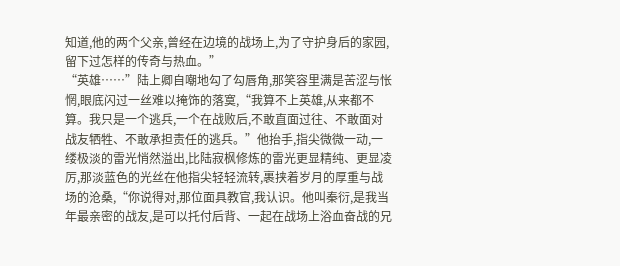知道,他的两个父亲,曾经在边境的战场上,为了守护身后的家园,留下过怎样的传奇与热血。”
“英雄……”陆上卿自嘲地勾了勾唇角,那笑容里满是苦涩与怅惘,眼底闪过一丝难以掩饰的落寞,“我算不上英雄,从来都不算。我只是一个逃兵,一个在战败后,不敢直面过往、不敢面对战友牺牲、不敢承担责任的逃兵。”他抬手,指尖微微一动,一缕极淡的雷光悄然溢出,比陆寂枫修炼的雷光更显精纯、更显凌厉,那淡蓝色的光丝在他指尖轻轻流转,裹挟着岁月的厚重与战场的沧桑,“你说得对,那位面具教官,我认识。他叫秦衍,是我当年最亲密的战友,是可以托付后背、一起在战场上浴血奋战的兄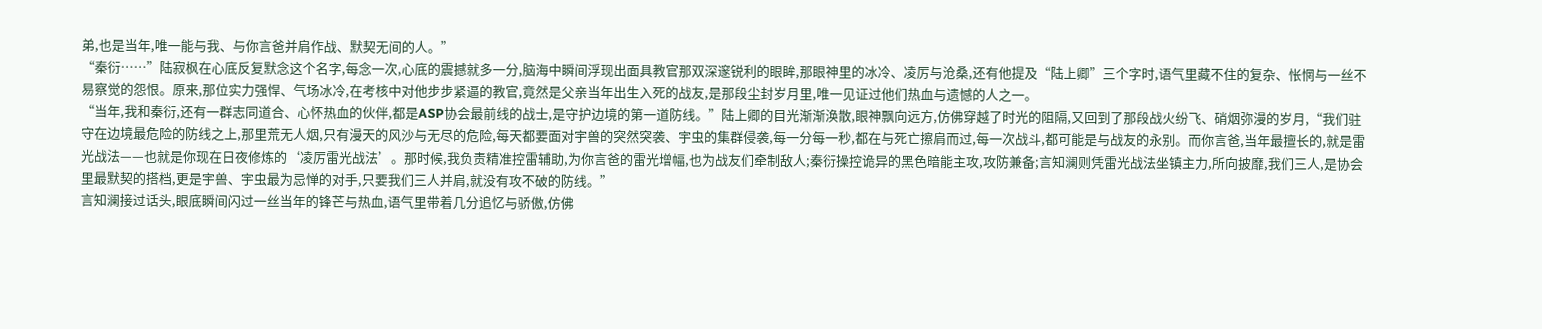弟,也是当年,唯一能与我、与你言爸并肩作战、默契无间的人。”
“秦衍……”陆寂枫在心底反复默念这个名字,每念一次,心底的震撼就多一分,脑海中瞬间浮现出面具教官那双深邃锐利的眼眸,那眼神里的冰冷、凌厉与沧桑,还有他提及“陆上卿”三个字时,语气里藏不住的复杂、怅惘与一丝不易察觉的怨恨。原来,那位实力强悍、气场冰冷,在考核中对他步步紧逼的教官,竟然是父亲当年出生入死的战友,是那段尘封岁月里,唯一见证过他们热血与遗憾的人之一。
“当年,我和秦衍,还有一群志同道合、心怀热血的伙伴,都是ASP协会最前线的战士,是守护边境的第一道防线。”陆上卿的目光渐渐涣散,眼神飘向远方,仿佛穿越了时光的阻隔,又回到了那段战火纷飞、硝烟弥漫的岁月,“我们驻守在边境最危险的防线之上,那里荒无人烟,只有漫天的风沙与无尽的危险,每天都要面对宇兽的突然突袭、宇虫的集群侵袭,每一分每一秒,都在与死亡擦肩而过,每一次战斗,都可能是与战友的永别。而你言爸,当年最擅长的,就是雷光战法——也就是你现在日夜修炼的‘凌厉雷光战法’。那时候,我负责精准控雷辅助,为你言爸的雷光增幅,也为战友们牵制敌人;秦衍操控诡异的黑色暗能主攻,攻防兼备;言知澜则凭雷光战法坐镇主力,所向披靡,我们三人,是协会里最默契的搭档,更是宇兽、宇虫最为忌惮的对手,只要我们三人并肩,就没有攻不破的防线。”
言知澜接过话头,眼底瞬间闪过一丝当年的锋芒与热血,语气里带着几分追忆与骄傲,仿佛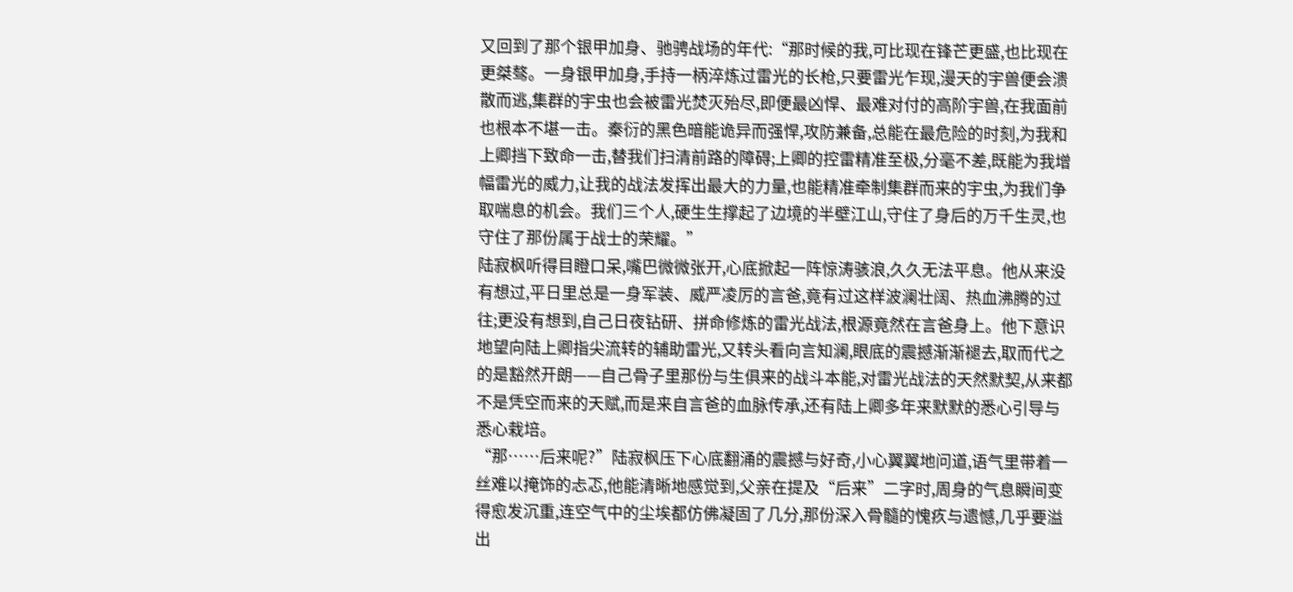又回到了那个银甲加身、驰骋战场的年代:“那时候的我,可比现在锋芒更盛,也比现在更桀骜。一身银甲加身,手持一柄淬炼过雷光的长枪,只要雷光乍现,漫天的宇兽便会溃散而逃,集群的宇虫也会被雷光焚灭殆尽,即便最凶悍、最难对付的高阶宇兽,在我面前也根本不堪一击。秦衍的黑色暗能诡异而强悍,攻防兼备,总能在最危险的时刻,为我和上卿挡下致命一击,替我们扫清前路的障碍;上卿的控雷精准至极,分毫不差,既能为我增幅雷光的威力,让我的战法发挥出最大的力量,也能精准牵制集群而来的宇虫,为我们争取喘息的机会。我们三个人,硬生生撑起了边境的半壁江山,守住了身后的万千生灵,也守住了那份属于战士的荣耀。”
陆寂枫听得目瞪口呆,嘴巴微微张开,心底掀起一阵惊涛骇浪,久久无法平息。他从来没有想过,平日里总是一身军装、威严凌厉的言爸,竟有过这样波澜壮阔、热血沸腾的过往;更没有想到,自己日夜钻研、拼命修炼的雷光战法,根源竟然在言爸身上。他下意识地望向陆上卿指尖流转的辅助雷光,又转头看向言知澜,眼底的震撼渐渐褪去,取而代之的是豁然开朗——自己骨子里那份与生俱来的战斗本能,对雷光战法的天然默契,从来都不是凭空而来的天赋,而是来自言爸的血脉传承,还有陆上卿多年来默默的悉心引导与悉心栽培。
“那……后来呢?”陆寂枫压下心底翻涌的震撼与好奇,小心翼翼地问道,语气里带着一丝难以掩饰的忐忑,他能清晰地感觉到,父亲在提及“后来”二字时,周身的气息瞬间变得愈发沉重,连空气中的尘埃都仿佛凝固了几分,那份深入骨髓的愧疚与遗憾,几乎要溢出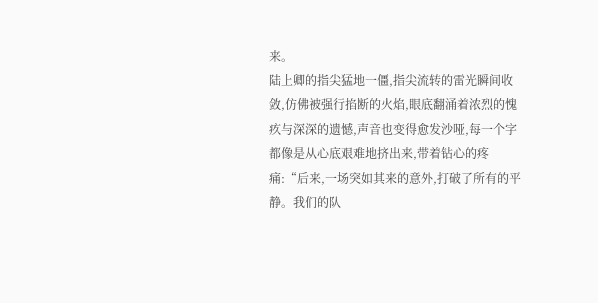来。
陆上卿的指尖猛地一僵,指尖流转的雷光瞬间收敛,仿佛被强行掐断的火焰,眼底翻涌着浓烈的愧疚与深深的遗憾,声音也变得愈发沙哑,每一个字都像是从心底艰难地挤出来,带着钻心的疼痛:“后来,一场突如其来的意外,打破了所有的平静。我们的队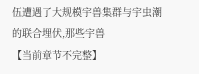伍遭遇了大规模宇兽集群与宇虫潮的联合埋伏,那些宇兽
【当前章节不完整】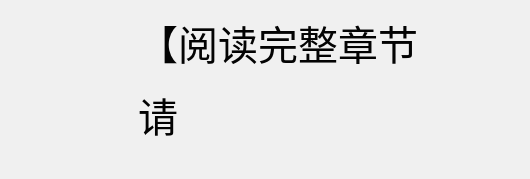【阅读完整章节请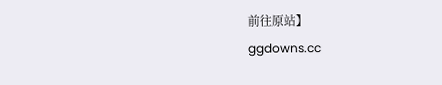前往原站】
ggdowns.cc